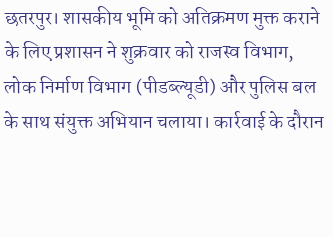छतरपुर। शासकीय भूमि को अतिक्रमण मुक्त कराने के लिए प्रशासन ने शुक्रवार को राजस्व विभाग, लोक निर्माण विभाग (पीडब्ल्यूडी) और पुलिस बल के साथ संयुक्त अभियान चलाया। कार्रवाई के दौरान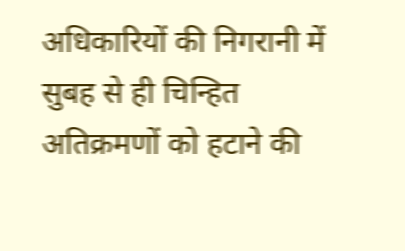अधिकारियों की निगरानी में सुबह से ही चिन्हित अतिक्रमणों को हटाने की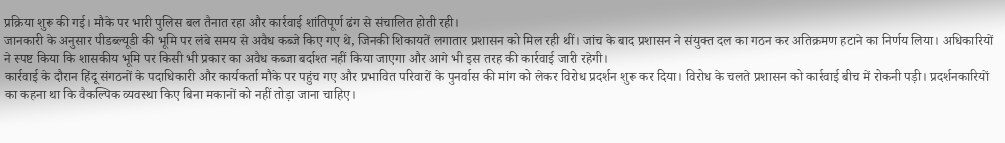प्रक्रिया शुरू की गई। मौके पर भारी पुलिस बल तैनात रहा और कार्रवाई शांतिपूर्ण ढंग से संचालित होती रही।
जानकारी के अनुसार पीडब्ल्यूडी की भूमि पर लंबे समय से अवैध कब्जे किए गए थे, जिनकी शिकायतें लगातार प्रशासन को मिल रही थीं। जांच के बाद प्रशासन ने संयुक्त दल का गठन कर अतिक्रमण हटाने का निर्णय लिया। अधिकारियों ने स्पष्ट किया कि शासकीय भूमि पर किसी भी प्रकार का अवैध कब्जा बर्दाश्त नहीं किया जाएगा और आगे भी इस तरह की कार्रवाई जारी रहेगी।
कार्रवाई के दौरान हिंदू संगठनों के पदाधिकारी और कार्यकर्ता मौके पर पहुंच गए और प्रभावित परिवारों के पुनर्वास की मांग को लेकर विरोध प्रदर्शन शुरू कर दिया। विरोध के चलते प्रशासन को कार्रवाई बीच में रोकनी पड़ी। प्रदर्शनकारियों का कहना था कि वैकल्पिक व्यवस्था किए बिना मकानों को नहीं तोड़ा जाना चाहिए।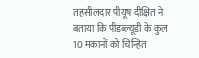तहसीलदार पीयूष दीक्षित ने बताया कि पीडब्ल्यूडी के कुल 10 मकानों को चिन्हित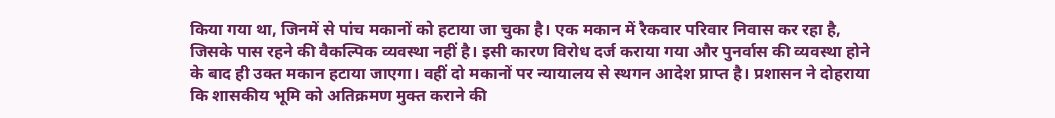किया गया था, जिनमें से पांच मकानों को हटाया जा चुका है। एक मकान में रैकवार परिवार निवास कर रहा है, जिसके पास रहने की वैकल्पिक व्यवस्था नहीं है। इसी कारण विरोध दर्ज कराया गया और पुनर्वास की व्यवस्था होने के बाद ही उक्त मकान हटाया जाएगा। वहीं दो मकानों पर न्यायालय से स्थगन आदेश प्राप्त है। प्रशासन ने दोहराया कि शासकीय भूमि को अतिक्रमण मुक्त कराने की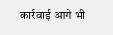कार्रवाई आगे भी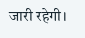जारी रहेगी।